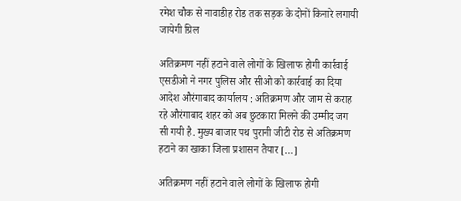रमेश चौक से नावाडीह रोड तक सड़क के दोनों किनारे लगायी जायेगी ग्रिल

अतिक्रमण नहीं हटाने वाले लोगों के खिलाफ होगी कार्रवाई एसडीओ ने नगर पुलिस और सीओ को कार्रवाई का दिया आदेश औरंगाबाद कार्यालय : अतिक्रमण और जाम से कराह रहे औरंगाबाद शहर को अब छुटकारा मिलने की उम्मीद जग सी गयी है. मुख्य बाजार पथ पुरानी जीटी रोड से अतिक्रमण हटाने का खाका जिला प्रशासन तैयार […]

अतिक्रमण नहीं हटाने वाले लोगों के खिलाफ होगी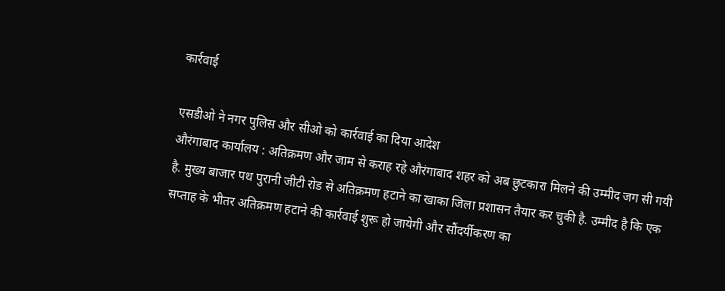कार्रवाई

एसडीओ ने नगर पुलिस और सीओ को कार्रवाई का दिया आदेश
औरंगाबाद कार्यालय : अतिक्रमण और जाम से कराह रहे औरंगाबाद शहर को अब छुटकारा मिलने की उम्मीद जग सी गयी है. मुख्य बाजार पथ पुरानी जीटी रोड से अतिक्रमण हटाने का खाका जिला प्रशासन तैयार कर चुकी है. उम्मीद है कि एक सप्ताह के भीतर अतिक्रमण हटाने की कार्रवाई शुरू हो जायेगी और सौंदर्यीकरण का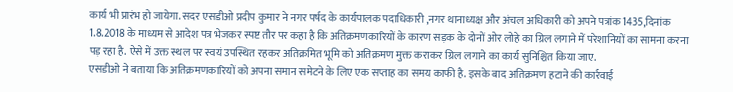कार्य भी प्रारंभ हो जायेगा. सदर एसडीओ प्रदीप कुमार ने नगर पर्षद के कार्यपालक पदाधिकारी ,नगर थानाध्यक्ष और अंचल अधिकारी को अपने पत्रांक 1435,दिनांक 1.8.2018 के माध्यम से आदेश पत्र भेजकर स्पष्ट तौर पर कहा है कि अतिक्रमणकारियों के कारण सड़क के दोनों ओर लोहे का ग्रिल लगाने में परेशानियों का सामना करना पड़ रहा है. ऐसे में उक्त स्थल पर स्वयं उपस्थित रहकर अतिक्रमित भूमि को अतिक्रमण मुक्त कराकर ग्रिल लगाने का कार्य सुनिश्चित किया जाए.
एसडीओ ने बताया कि अतिक्रमणकारियों को अपना समान समेटने के लिए एक सप्ताह का समय काफी है. इसके बाद अतिक्रमण हटाने की कार्रवाई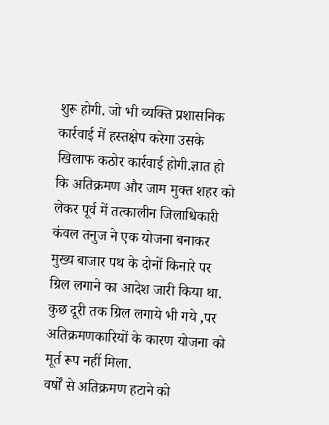शुरू होगी. जो भी व्यक्ति प्रशासनिक कार्रवाई में हस्तक्षेप करेगा उसके खिलाफ कठोर कार्रवाई होगी.ज्ञात हो कि अतिक्रमण और जाम मुक्त शहर को लेकर पूर्व में तत्कालीन जिलाधिकारी कंवल तनुज ने एक योजना बनाकर मुख्य बाजार पथ के दोनों किनारे पर ग्रिल लगाने का आदेश जारी किया था. कुछ दूरी तक ग्रिल लगाये भी गये ,पर अतिक्रमणकारियों के कारण योजना को मूर्त रूप नहीं मिला.
वर्षों से अतिक्रमण हटाने को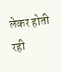लेकर होती रही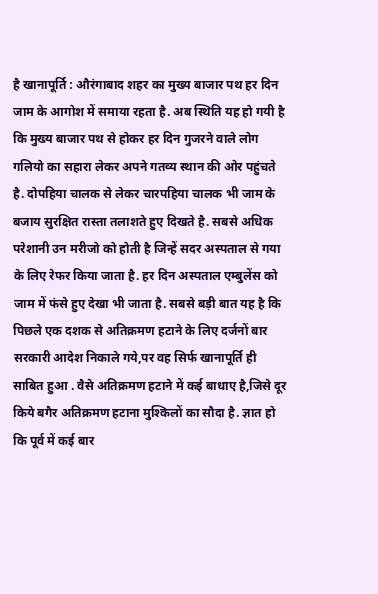है खानापूर्ति : औरंगाबाद शहर का मुख्य बाजार पथ हर दिन जाम के आगोश में समाया रहता है. अब स्थिति यह हो गयी है कि मुख्य बाजार पथ से होकर हर दिन गुजरने वाले लोग गलियो का सहारा लेकर अपने गतव्य स्थान की ओर पहुंचते है. दोपहिया चालक से लेकर चारपहिया चालक भी जाम के बजाय सुरक्षित रास्ता तलाशते हुए दिखते है. सबसे अधिक परेशानी उन मरीजो को होती है जिन्हें सदर अस्पताल से गया के लिए रेफर किया जाता है. हर दिन अस्पताल एम्बुलेंस को जाम में फंसे हुए देखा भी जाता है. सबसे बड़ी बात यह है कि पिछले एक दशक से अतिक्रमण हटाने के लिए दर्जनों बार सरकारी आदेश निकाले गये,पर वह सिर्फ खानापूर्ति ही साबित हुआ . वैसे अतिक्रमण हटाने में कई बाधाए है,जिसे दूर किये बगैर अतिक्रमण हटाना मुश्किलों का सौदा है. ज्ञात हो कि पूर्व में कई बार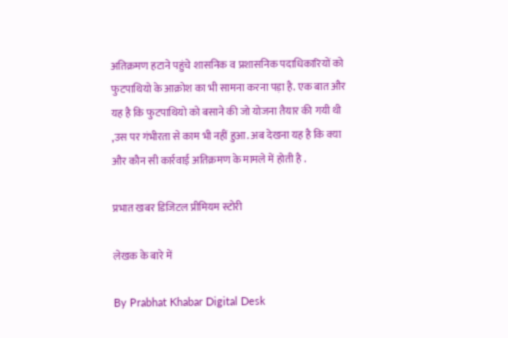अतिक्रमण हटाने पहुंचे शासनिक व प्रशासनिक पदाधिकारियों को फुटपाथियो के आक्रोश का भी सामना करना पड़ा है. एक बात और यह है कि फुटपाथियो को बसाने की जो योजना तैयार की गयी थी ,उस पर गंभीरता से काम भी नहीं हुआ. अब देखना यह है कि क्या और कौन सी कार्रवाई अतिक्रमण के मामले में होती है .

प्रभात खबर डिजिटल प्रीमियम स्टोरी

लेखक के बारे में

By Prabhat Khabar Digital Desk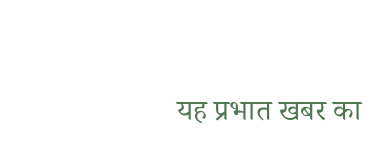यह प्रभात खबर का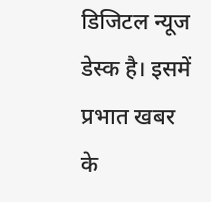डिजिटल न्यूज डेस्क है। इसमें प्रभात खबर के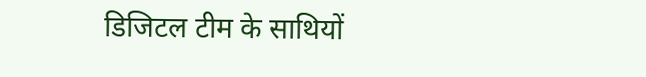डिजिटल टीम के साथियों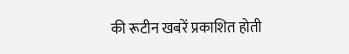की रूटीन खबरें प्रकाशित होती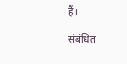हैं।

संबंधित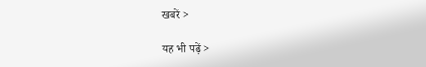खबरें >

यह भी पढ़ें >